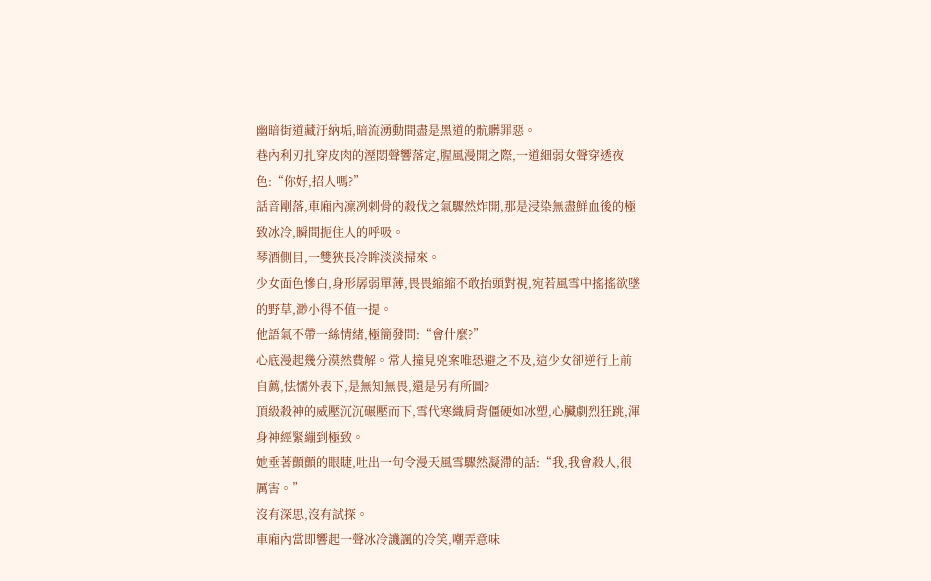幽暗街道藏汙納垢,暗流湧動間盡是黑道的骯髒罪惡。
巷內利刃扎穿皮肉的溼悶聲響落定,腥風漫開之際,一道細弱女聲穿透夜色:“你好,招人嗎?”
話音剛落,車廂內凜冽刺骨的殺伐之氣驟然炸開,那是浸染無盡鮮血後的極致冰冷,瞬間扼住人的呼吸。
琴酒側目,一雙狹長冷眸淡淡掃來。
少女面色慘白,身形孱弱單薄,畏畏縮縮不敢抬頭對視,宛若風雪中搖搖欲墜的野草,渺小得不值一提。
他語氣不帶一絲情緒,極簡發問:“會什麼?”
心底漫起幾分漠然費解。常人撞見兇案唯恐避之不及,這少女卻逆行上前自薦,怯懦外表下,是無知無畏,還是另有所圖?
頂級殺神的威壓沉沉碾壓而下,雪代寒織肩背僵硬如冰塑,心臟劇烈狂跳,渾身神經緊繃到極致。
她垂著顫顫的眼睫,吐出一句令漫天風雪驟然凝滯的話:“我,我會殺人,很厲害。”
沒有深思,沒有試探。
車廂內當即響起一聲冰冷譏諷的冷笑,嘲弄意味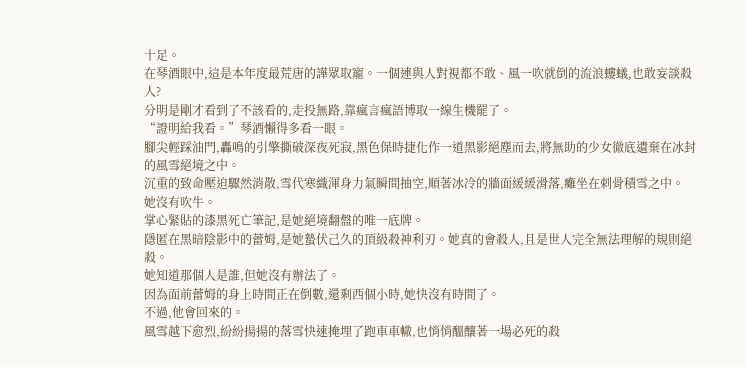十足。
在琴酒眼中,這是本年度最荒唐的譁眾取寵。一個連與人對視都不敢、風一吹就倒的流浪螻蟻,也敢妄談殺人?
分明是剛才看到了不該看的,走投無路,靠瘋言瘋語博取一線生機罷了。
“證明給我看。”琴酒懶得多看一眼。
腳尖輕踩油門,轟鳴的引擎撕破深夜死寂,黑色保時捷化作一道黑影絕塵而去,將無助的少女徹底遺棄在冰封的風雪絕境之中。
沉重的致命壓迫驟然消散,雪代寒織渾身力氣瞬間抽空,順著冰冷的牆面緩緩滑落,癱坐在刺骨積雪之中。
她沒有吹牛。
掌心緊貼的漆黑死亡筆記,是她絕境翻盤的唯一底牌。
隱匿在黑暗陰影中的蕾姆,是她蟄伏己久的頂級殺神利刃。她真的會殺人,且是世人完全無法理解的規則絕殺。
她知道那個人是誰,但她沒有辦法了。
因為面前蕾姆的身上時間正在倒數,還剩西個小時,她快沒有時間了。
不過,他會回來的。
風雪越下愈烈,紛紛揚揚的落雪快速掩埋了跑車車轍,也悄悄醞釀著一場必死的殺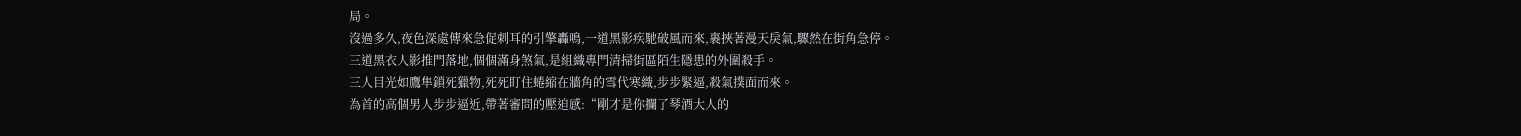局。
沒過多久,夜色深處傳來急促刺耳的引擎轟鳴,一道黑影疾馳破風而來,裹挾著漫天戾氣,驟然在街角急停。
三道黑衣人影推門落地,個個滿身煞氣,是組織專門清掃街區陌生隱患的外圍殺手。
三人目光如鷹隼鎖死獵物,死死盯住蜷縮在牆角的雪代寒織,步步緊逼,殺氣撲面而來。
為首的高個男人步步逼近,帶著審問的壓迫感:“剛才是你攔了琴酒大人的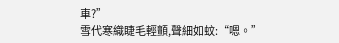車?”
雪代寒織睫毛輕顫,聲細如蚊:“嗯。”